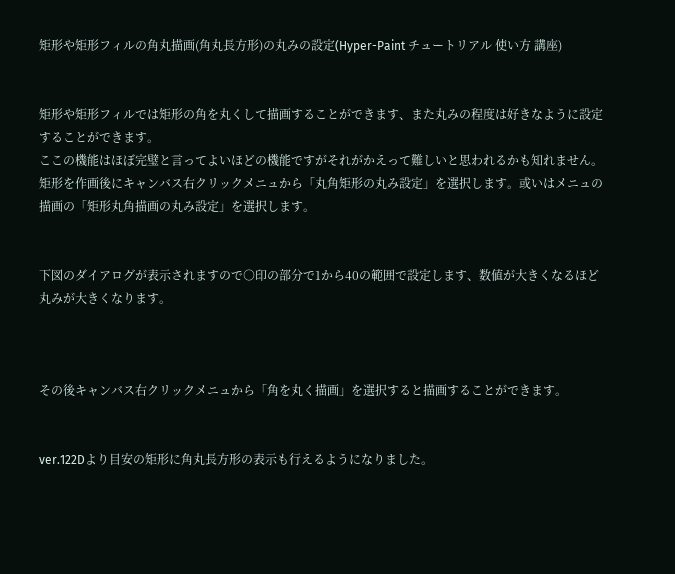矩形や矩形フィルの角丸描画(角丸長方形)の丸みの設定(Hyper-Paint チュートリアル 使い方 講座)


矩形や矩形フィルでは矩形の角を丸くして描画することができます、また丸みの程度は好きなように設定することができます。
ここの機能はほぼ完璧と言ってよいほどの機能ですがそれがかえって難しいと思われるかも知れません。
矩形を作画後にキャンバス右クリックメニュから「丸角矩形の丸み設定」を選択します。或いはメニュの描画の「矩形丸角描画の丸み設定」を選択します。


下図のダイアログが表示されますので○印の部分で1から40の範囲で設定します、数値が大きくなるほど丸みが大きくなります。



その後キャンバス右クリックメニュから「角を丸く描画」を選択すると描画することができます。


ver.122Dより目安の矩形に角丸長方形の表示も行えるようになりました。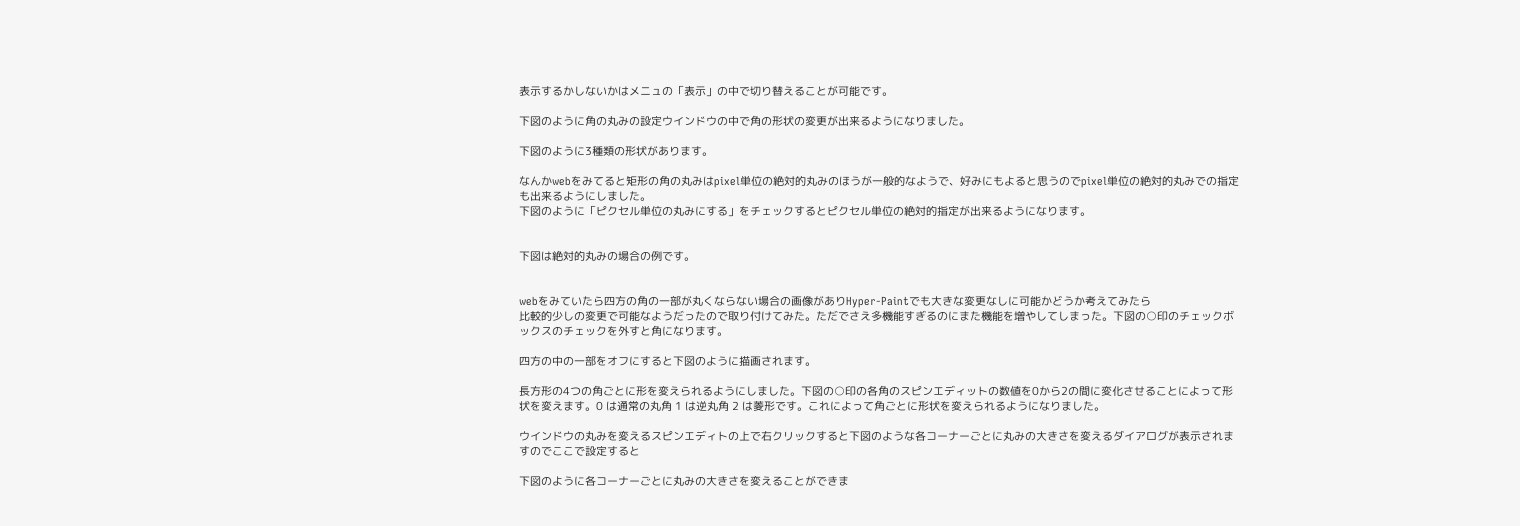表示するかしないかはメニュの「表示」の中で切り替えることが可能です。

下図のように角の丸みの設定ウインドウの中で角の形状の変更が出来るようになりました。

下図のように3種類の形状があります。

なんかwebをみてると矩形の角の丸みはpixel単位の絶対的丸みのほうが一般的なようで、好みにもよると思うのでpixel単位の絶対的丸みでの指定も出来るようにしました。
下図のように「ピクセル単位の丸みにする」をチェックするとピクセル単位の絶対的指定が出来るようになります。


下図は絶対的丸みの場合の例です。


webをみていたら四方の角の一部が丸くならない場合の画像がありHyper-Paintでも大きな変更なしに可能かどうか考えてみたら
比較的少しの変更で可能なようだったので取り付けてみた。ただでさえ多機能すぎるのにまた機能を増やしてしまった。下図の○印のチェックボックスのチェックを外すと角になります。

四方の中の一部をオフにすると下図のように描画されます。

長方形の4つの角ごとに形を変えられるようにしました。下図の○印の各角のスピンエディットの数値を0から2の間に変化させることによって形状を変えます。0 は通常の丸角 1 は逆丸角 2 は菱形です。これによって角ごとに形状を変えられるようになりました。

ウインドウの丸みを変えるスピンエディトの上で右クリックすると下図のような各コーナーごとに丸みの大きさを変えるダイアログが表示されますのでここで設定すると

下図のように各コーナーごとに丸みの大きさを変えることができま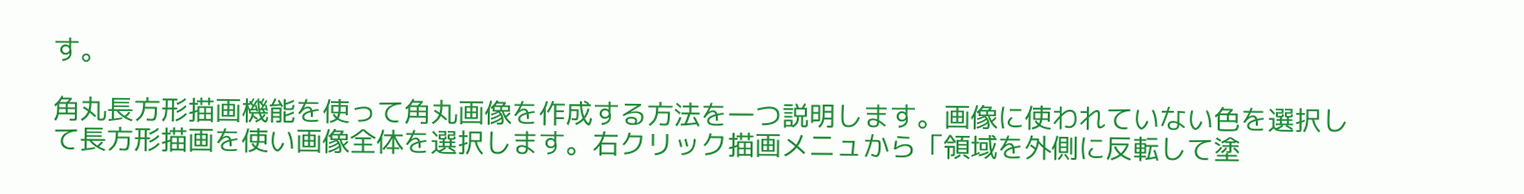す。

角丸長方形描画機能を使って角丸画像を作成する方法を一つ説明します。画像に使われていない色を選択して長方形描画を使い画像全体を選択します。右クリック描画メニュから「領域を外側に反転して塗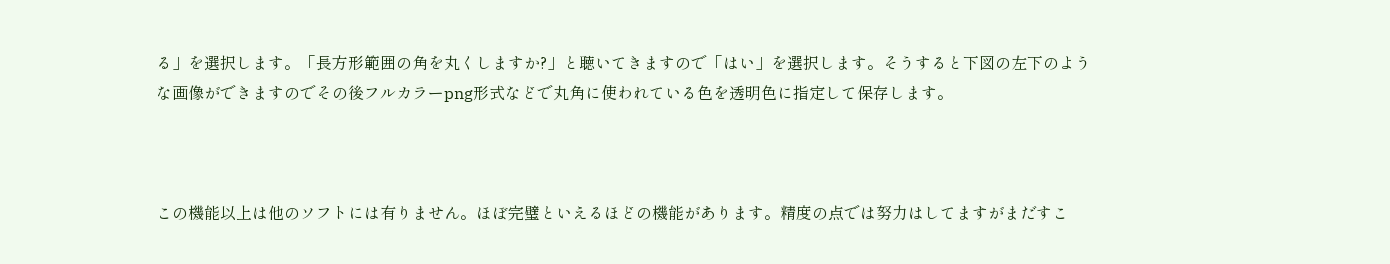る」を選択します。「長方形範囲の角を丸くしますか?」と聴いてきますので「はい」を選択します。そうすると下図の左下のような画像ができますのでその後フルカラーpng形式などで丸角に使われている色を透明色に指定して保存します。



この機能以上は他のソフトには有りません。ほぼ完璧といえるほどの機能があります。精度の点では努力はしてますがまだすこ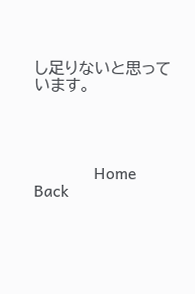し足りないと思っています。




               Home         Back